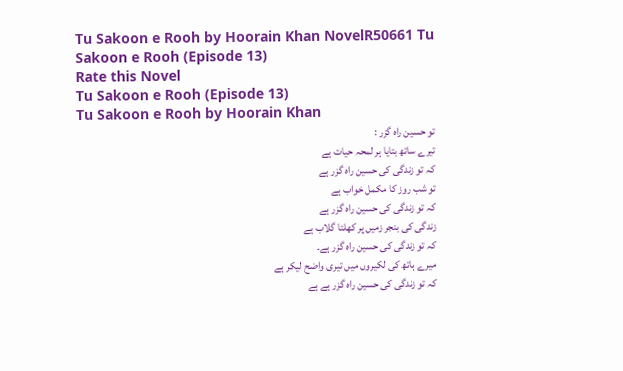Tu Sakoon e Rooh by Hoorain Khan NovelR50661 Tu Sakoon e Rooh (Episode 13)
Rate this Novel
Tu Sakoon e Rooh (Episode 13)
Tu Sakoon e Rooh by Hoorain Khan
تو حسین راہ گزر :
تیرے ساتھ بتایا ہر لمحہ حیات ہے
کہ تو زندگی کی حسین راہ گزر ہے
تو شب روز کا مکمل خواب ہے
کہ تو زندگی کی حسین راہ گزر ہے
زندگی کی بنجر زمیں پر کھلتا گلاب ہے
کہ تو زندگی کی حسین راہ گزر ہے۔
میرے ہاتھ کی لکیروں میں تیری واضح لیکر ہے
کہ تو زندگی کی حسین راہ گزر ہے ہے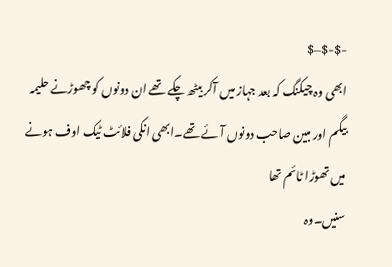-$-$–$
ابھی وہ چیکنگ کہ بعد جہاز میں آکر بیٹھ چکے تھے ان دونوں کو چھوڑنے حلیمہ بیگم اور مبین صاحب دونوں آئے تھے۔ابھی انکی فلائٹ ٹیک اوف ہونے میں تھوڑا ٹائم تھا
سنیں۔وہ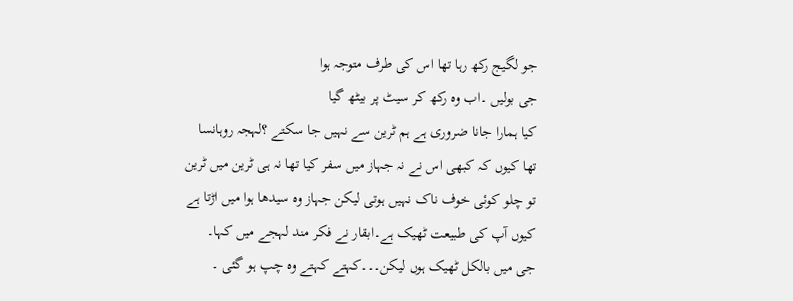جو لگیج رکھ رہا تھا اس کی طرف متوجہ ہوا
جی بولیں ۔اب وہ رکھ کر سیٹ پر بیٹھ گیا
کیا ہمارا جانا ضروری ہے ہم ٹرین سے نہیں جا سکتے ؟لہجہ روہانسا تھا کیوں کہ کبھی اس نے نہ جہاز میں سفر کیا تھا نہ ہی ٹرین میں ٹرین تو چلو کوئی خوف ناک نہیں ہوتی لیکن جہاز وہ سیدھا ہوا میں اڑتا ہے
کیوں آپ کی طبیعت ٹھیک ہے۔ابقار نے فکر مند لہجے میں کہا۔
جی میں بالکل ٹھیک ہوں لیکن۔۔۔کہتے کہتے وہ چپ ہو گئی ۔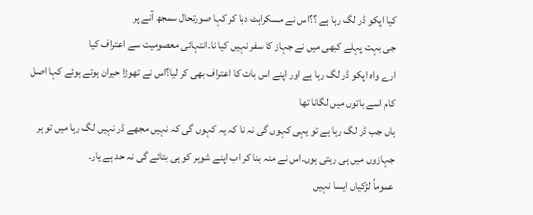کیا اپکو ڈر لگ رہا ہے ؟؟اس نے مسکراہٹ دبا کر کہا صورتحال سمجھ آنے پر
جی بہت پہلے کبھی میں نے جہاز کا سفر نہیں کیا نا۔انتہائی معصومیت سے اعتراف کیا
ارے واہ اپکو ڈر لگ رہا ہے اور اپنے اس بات کا اعتراف بھی کر لیا؟اس نے تھوڑا حیران ہوتے ہوئے کہا اصل کام اسے باتوں میں لگانا تھا
ہاں جب ڈر لگ رہا ہے تو یہی کہوں گی نہ نا کہ یہ کہوں گی کہ نہیں مجھے ڈر نہیں لگ رہا میں تو ہر جہازوں میں ہی رہتی ہوں۔اس نے منہ بنا کر اب اپنے شوہر کو ہی بتائے گی نہ حد ہے یار۔
عموماً لڑکیاں ایسا نہیں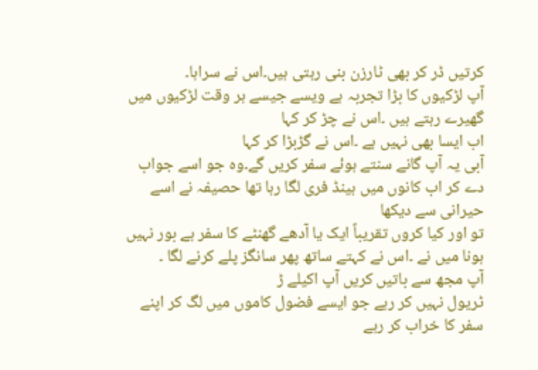کرتیں ڈر کر بھی ٹارزن بنی رہتی ہیں۔اس نے سراہا۔
آپ لڑکیوں کا بڑا تجربہ ہے ویسے جیسے ہر وقت لڑکیوں میں گھیرے رہتے ہیں ۔اس نے چڑ کر کہا
اب ایسا بھی نہیں ہے ۔اس نے گڑبڑا کر کہا
آبی یہ آپ گانے سنتے ہوئے سفر کریں گے۔وہ جو اسے جواب دے کر اب کانوں میں ہینڈ فری لگا رہا تھا حصیفہ نے اسے حیرانی سے دیکھا
تو اور کیا کروں تقریباً ایک یا آدھے گھنٹے کا سفر ہے بور نہیں ہونا میں نے ۔اس نے کہتے ساتھ پھر سانگز پلے کرنے لگا ۔
آپ مجھ سے باتیں کریں آپ اکیلے ڑ
ٹریول نہیں کر رہے جو ایسے فضول کاموں میں لگ کر اپنے سفر کا خراب کر رہے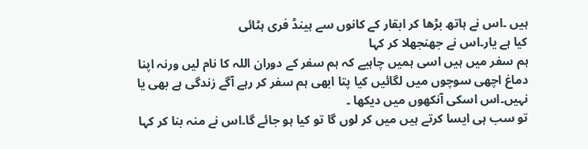ہیں ۔اس نے ہاتھ بڑھا کر ابقار کے کانوں سے ہینڈ فری ہٹائی
کیا ہے یار۔اس نے جھنجھلا کر کہا
ہم سفر میں ہیں اسی ہمیں چاہیے کہ ہم سفر کے دوران اللہ کا نام لیں ورنہ اپنا دماغ اچھی سوچوں میں لگائیں کیا پتا ابھی ہم سفر کر رہے آگے زندگی ہے بھی یا نہیں۔اس اسکی آنکھوں میں دیکھا ۔
تو سب ہی ایسا کرتے ہیں میں کر لوں گا تو کیا ہو جائے گا۔اس نے منہ بنا کر کہا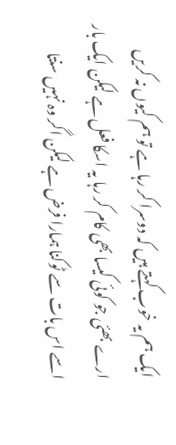ایک ہم یہ خوب کہتے ہیں کہ دوسرا کر رہا ہے تو ہم کیوں نہ کریں ارے بھئی جو کوئی کیسا بھی کام کر رہا یہ اسکا فعل ہے لیکن ایک بار اسے اس بات سے ٹوکنا ہمارا فرض ہے لیکن اگر وہ نہیں سنتا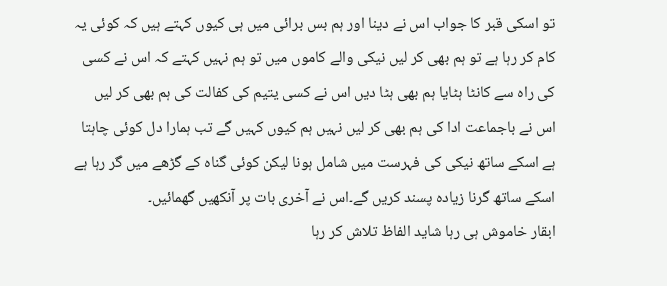تو اسکی قبر کا جواب اس نے دینا اور ہم بس برائی میں ہی کیوں کہتے ہیں کہ کوئی یہ کام کر رہا ہے تو ہم بھی کر لیں نیکی والے کاموں میں تو ہم نہیں کہتے کہ اس نے کسی کی راہ سے کانٹا ہٹایا ہم بھی ہٹا دیں اس نے کسی یتیم کی کفالت کی ہم بھی کر لیں اس نے باجماعت ادا کی ہم بھی کر لیں نہیں ہم کیوں کہیں گے تب ہمارا دل کوئی چاہتا ہے اسکے ساتھ نیکی کی فہرست میں شامل ہونا لیکن کوئی گناہ کے گڑھے میں گر رہا ہے اسکے ساتھ گرنا زیادہ پسند کریں گے۔اس نے آخری بات پر آنکھیں گھمائیں۔
ابقار خاموش ہی رہا شاید الفاظ تلاش کر رہا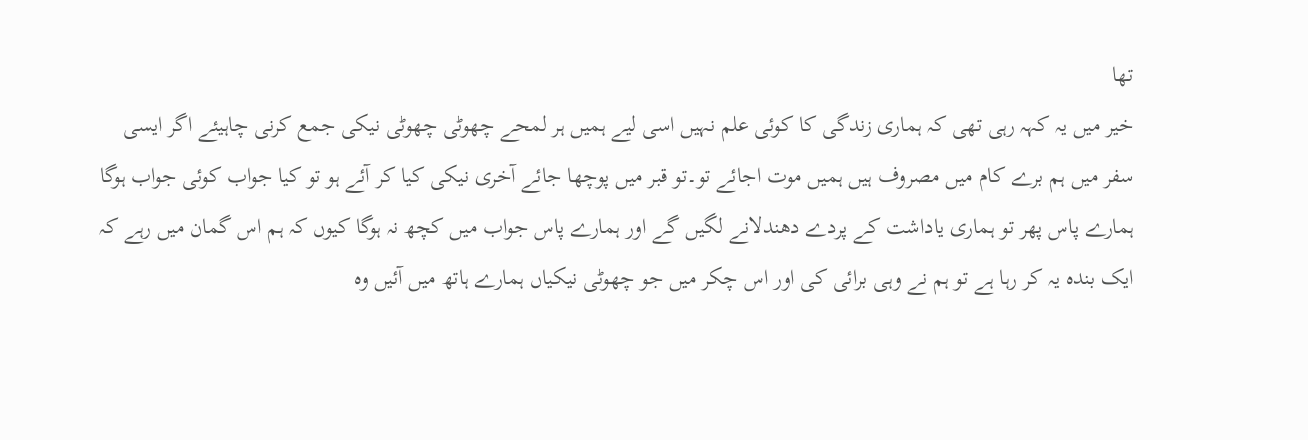تھا
خیر میں یہ کہہ رہی تھی کہ ہماری زندگی کا کوئی علم نہیں اسی لیے ہمیں ہر لمحے چھوٹی چھوٹی نیکی جمع کرنی چاہیئے اگر ایسی سفر میں ہم برے کام میں مصروف ہیں ہمیں موت اجائے تو۔تو قبر میں پوچھا جائے آخری نیکی کیا کر آئے ہو تو کیا جواب کوئی جواب ہوگا ہمارے پاس پھر تو ہماری یاداشت کے پردے دھندلانے لگیں گے اور ہمارے پاس جواب میں کچھ نہ ہوگا کیوں کہ ہم اس گمان میں رہے کہ ایک بندہ یہ کر رہا ہے تو ہم نے وہی برائی کی اور اس چکر میں جو چھوٹی نیکیاں ہمارے ہاتھ میں آئیں وہ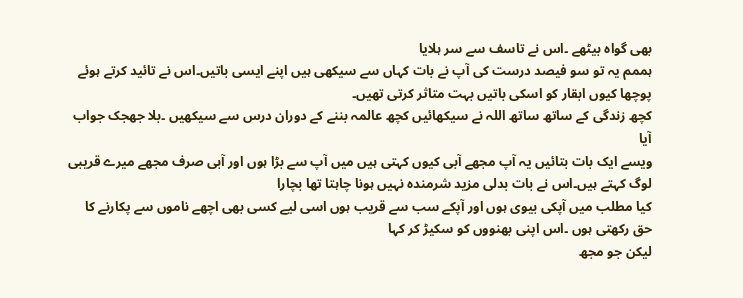بھی گواہ بیٹھے ۔اس نے تاسف سے سر ہلایا
ہممم یہ تو سو فیصد درست کی آپ نے بات کہاں سے سیکھی ہیں اپنے ایسی باتیں۔اس نے تائید کرتے ہوئے پوچھا کیوں ابقار کو اسکی باتیں بہت متاثر کرتی تھیں۔
کچھ زندگی کے ساتھ ساتھ اللہ نے سیکھائیں کچھ عالمہ بننے کے دوران درس سے سیکھیں ۔بلا جھجک جواب آیا
ویسے ایک بات بتائیں یہ آپ مجھے آبی کیوں کہتی ہیں میں آپ سے بڑا ہوں اور آبی صرف مجھے میرے قریبی لوگ کہتے ہیں۔اس نے بات بدلی مزید شرمندہ نہیں ہونا چاہتا تھا بچارا
کیا مطلب میں آپکی بیوی ہوں اور آپکے سب سے قریب ہوں اسی لیے کسی بھی اچھے ناموں سے پکارنے کا حق رکھتی ہوں ۔اس اپنی بھنووں کو سکیڑ کر کہا
لیکن جو مجھ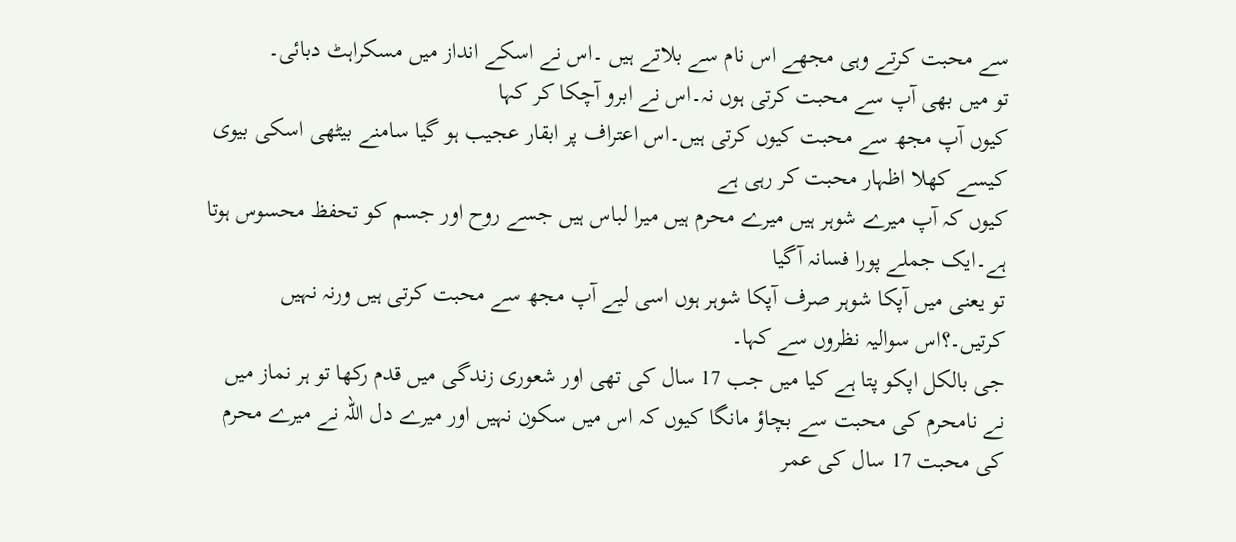سے محبت کرتے وہی مجھے اس نام سے بلاتے ہیں ۔اس نے اسکے انداز میں مسکراہٹ دبائی۔
تو میں بھی آپ سے محبت کرتی ہوں نہ۔اس نے ابرو آچکا کر کہا
کیوں آپ مجھ سے محبت کیوں کرتی ہیں۔اس اعتراف پر ابقار عجیب ہو گیا سامنے بیٹھی اسکی بیوی کیسے کھلا اظہار محبت کر رہی ہے
کیوں کہ آپ میرے شوہر ہیں میرے محرم ہیں میرا لباس ہیں جسے روح اور جسم کو تحفظ محسوس ہوتا ہے۔ایک جملے پورا فسانہ آگیا
تو یعنی میں آپکا شوہر صرف آپکا شوہر ہوں اسی لیے آپ مجھ سے محبت کرتی ہیں ورنہ نہیں کرتیں۔؟اس سوالیہ نظروں سے کہا۔
جی بالکل اپکو پتا ہے کیا میں جب 17 سال کی تھی اور شعوری زندگی میں قدم رکھا تو ہر نماز میں نے نامحرم کی محبت سے بچاؤ مانگا کیوں کہ اس میں سکون نہیں اور میرے دل اللہ نے میرے محرم کی محبت 17 سال کی عمر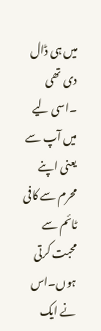میں ہی ڈال دی تھی ۔اسی لیے میں آپ سے یعنی اپنے محرم سے کافی ٹائم سے محبت کرتی ہوں۔اس نے ایک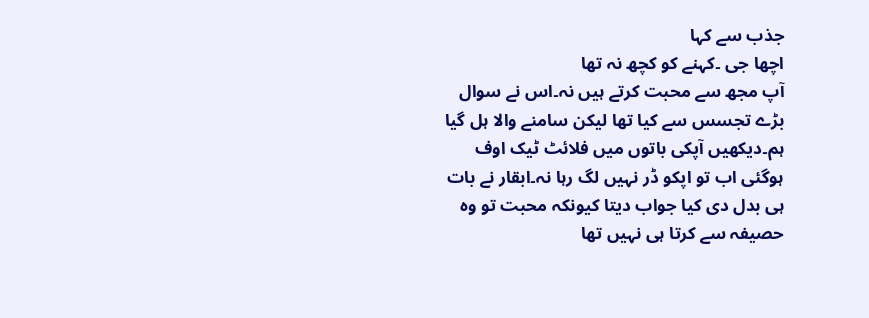جذب سے کہا
اچھا جی ۔کہنے کو کچھ نہ تھا
آپ مجھ سے محبت کرتے ہیں نہ۔اس نے سوال بڑے تجسس سے کیا تھا لیکن سامنے والا ہل گیا
ہم۔دیکھیں آپکی باتوں میں فلائٹ ٹیک اوف ہوگئی اب تو اپکو ڈر نہیں لگ رہا نہ۔ابقار نے بات ہی بدل دی کیا جواب دیتا کیونکہ محبت تو وہ حصیفہ سے کرتا ہی نہیں تھا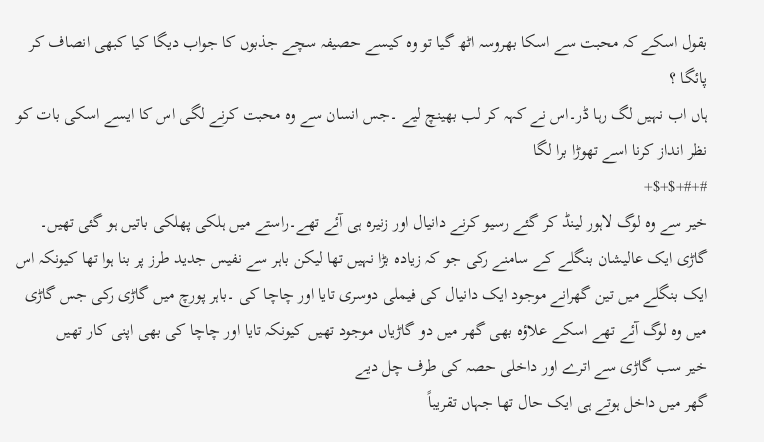بقول اسکے کہ محبت سے اسکا بھروسہ اٹھ گیا تو وہ کیسے حصیفہ سچے جذبوں کا جواب دیگا کیا کبھی انصاف کر پائگا ؟
ہاں اب نہیں لگ رہا ڈر۔اس نے کہہ کر لب بھینچ لیے ۔جس انسان سے وہ محبت کرنے لگی اس کا ایسے اسکی بات کو نظر انداز کرنا اسے تھوڑا برا لگا
#+#+$+$+
خیر سے وہ لوگ لاہور لینڈ کر گئے رسیو کرنے دانیال اور زنیرہ ہی آئے تھے۔راستے میں ہلکی پھلکی باتیں ہو گئی تھیں۔
گاڑی ایک عالیشان بنگلے کے سامنے رکی جو کہ زیادہ بڑا نہیں تھا لیکن باہر سے نفیس جدید طرز پر بنا ہوا تھا کیونکہ اس ایک بنگلے میں تین گھرانے موجود ایک دانیال کی فیملی دوسری تایا اور چاچا کی ۔باہر پورچ میں گاڑی رکی جس گاڑی میں وہ لوگ آئے تھے اسکے علاؤہ بھی گھر میں دو گاڑیاں موجود تھیں کیونکہ تایا اور چاچا کی بھی اپنی کار تھیں
خیر سب گاڑی سے اترے اور داخلی حصہ کی طرف چل دیے
گھر میں داخل ہوتے ہی ایک حال تھا جہاں تقریباً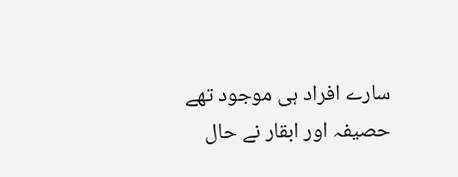سارے افراد ہی موجود تھے
حصیفہ اور ابقار نے حال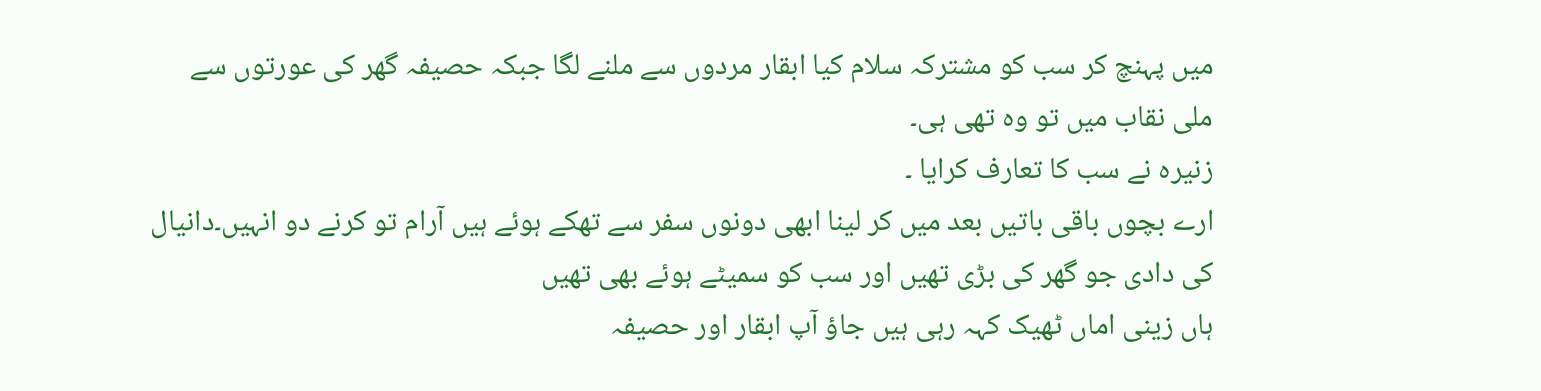میں پہنچ کر سب کو مشترکہ سلام کیا ابقار مردوں سے ملنے لگا جبکہ حصیفہ گھر کی عورتوں سے ملی نقاب میں تو وہ تھی ہی۔
زنیرہ نے سب کا تعارف کرایا ۔
ارے بچوں باقی باتیں بعد میں کر لینا ابھی دونوں سفر سے تھکے ہوئے ہیں آرام تو کرنے دو انہیں۔دانیال کی دادی جو گھر کی بڑی تھیں اور سب کو سمیٹے ہوئے بھی تھیں
ہاں زینی اماں ٹھیک کہہ رہی ہیں جاؤ آپ ابقار اور حصیفہ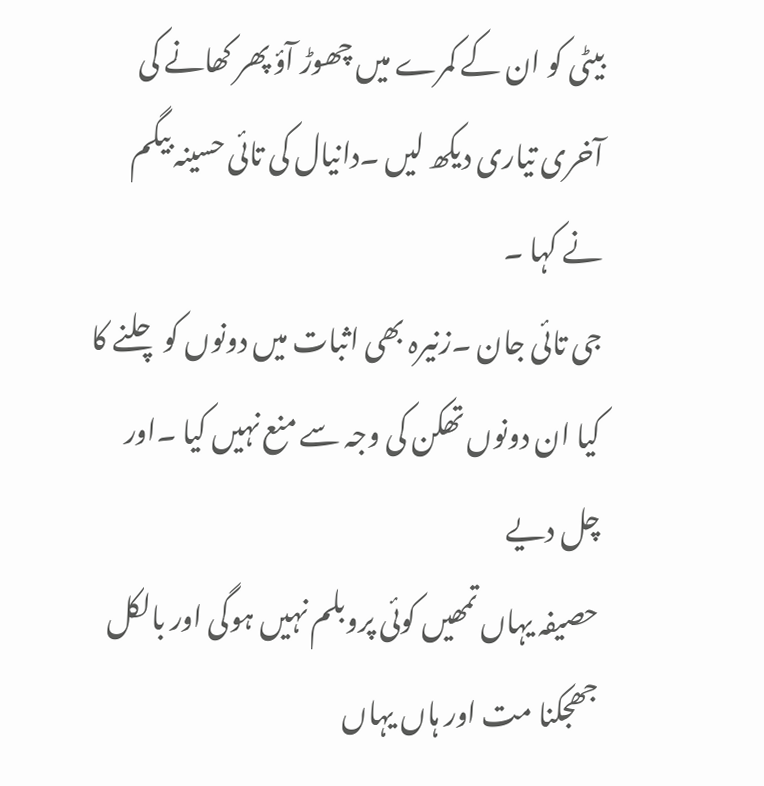بیٹی کو ان کے کمرے میں چھوڑ آؤ پھر کھانے کی آخری تیاری دیکھ لیں ۔دانیال کی تائی حسینہ بیگم نے کہا ۔
جی تائی جان ۔زنیرہ بھی اثبات میں دونوں کو چلنے کا کیا ان دونوں تھکن کی وجہ سے منع نہیں کیا ۔اور چل دیے
حصیفہ یہاں تمھیں کوئی پروبلم نہیں ہوگی اور بالکل جھجکنا مت اور ہاں یہاں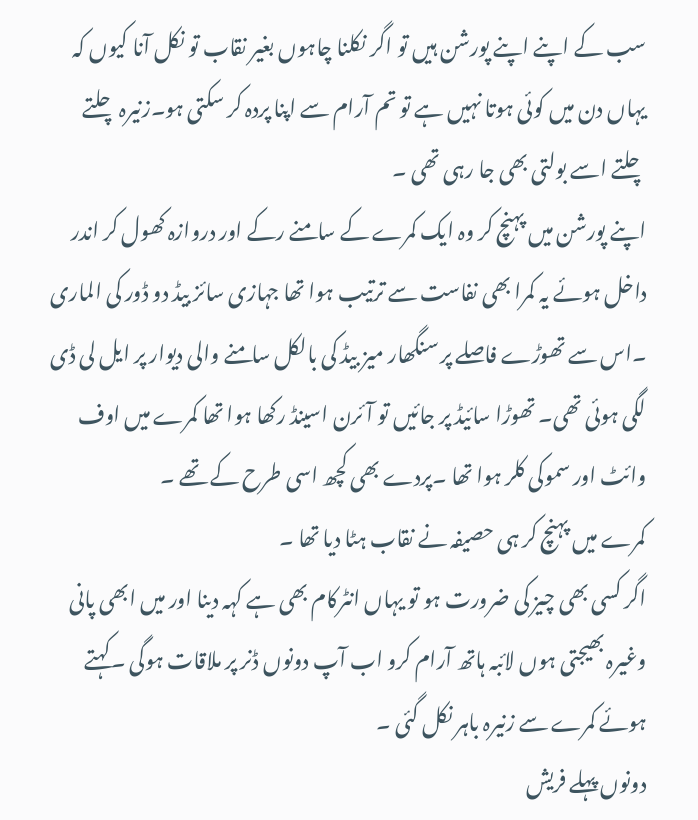سب کے اپنے اپنے پورشن ہیں تو اگر نکلنا چاہوں بغیر نقاب تو نکل آنا کیوں کہ یہاں دن میں کوئی ہوتا نہیں ہے تو تم آرام سے اپنا پردہ کر سکتی ہو۔زنیرہ چلتے چلتے اسے بولتی بھی جا رہی تھی ۔
اپنے پورشن میں پہنچ کر وہ ایک کمرے کے سامنے رکے اور دروازہ کھول کر اندر داخل ہوئے یہ کمرا بھی نفاست سے ترتیب ہوا تھا جہازی سائز بیڈ دو ڈور کی الماری ۔اس سے تھوڑے فاصلے پر سنگھار میز بیڈ کی بالکل سامنے والی دیوار پر ایل لی ڈی لگی ہوئی تھی۔ تھوڑا سائیڈ پر جائیں تو آئرن اسینڈ رکھا ہوا تھا کمرے میں اوف وائٹ اور سموکی کلر ہوا تھا ۔پردے بھی کچھ اسی طرح کے تھے ۔
کمرے میں پہنچ کر ہی حصیفہ نے نقاب ہٹا دیا تھا ۔
اگر کسی بھی چیز کی ضرورت ہو تو یہاں انٹرکام بھی ہے کہہ دینا اور میں ابھی پانی وغیرہ بھیجتی ہوں لائبہ ہاتھ آرام کرو اب آپ دونوں ڈنر پر ملاقات ہوگی ۔کہتے ہوئے کمرے سے زنیرہ باہر نکل گئی ۔
دونوں پہلے فریش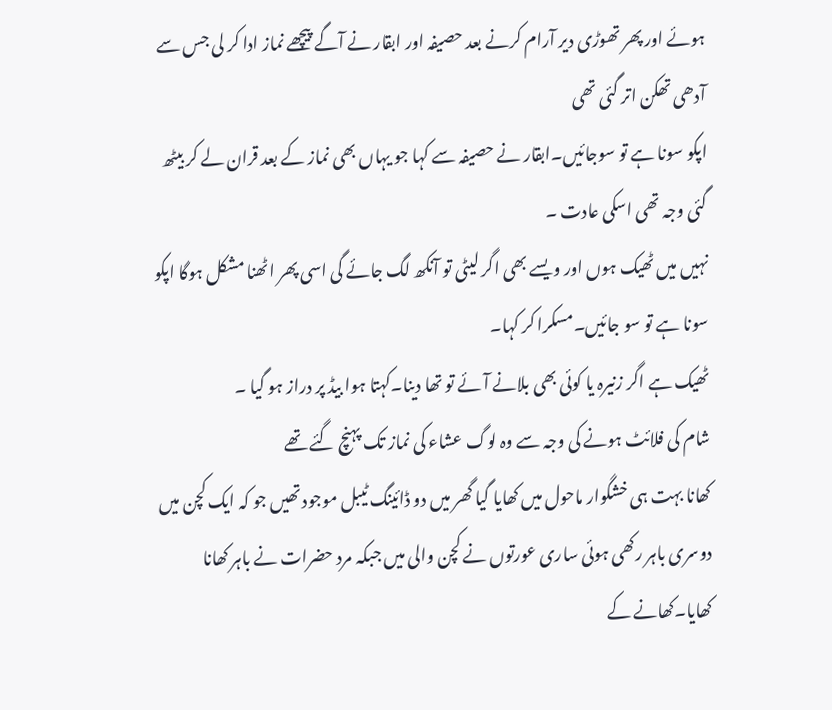ہوئے اور پھر تھوڑی دیر آرام کرنے بعد حصیفہ اور ابقار نے آگے پیچھے نماز ادا کر لی جس سے آدھی تھکن اتر گئی تھی
اپکو سونا ہے تو سوجائیں۔ابقار نے حصیفہ سے کہا جو یہاں بھی نماز کے بعد قران لے کر بیٹھ گئی وجہ تھی اسکی عادت ۔
نہیں میں ٹھیک ہوں اور ویسے بھی اگر لیٹی تو آنکھ لگ جائے گی اسی پھر اٹھنا مشکل ہوگا اپکو سونا ہے تو سو جائیں۔مسکرا کر کہا۔
ٹھیک ہے اگر زنیرہ یا کوئی بھی بلانے آئے تو تھا دینا۔کہتا ہوا بیڈ پر دراز ہو گیا ۔
شام کی فلائٹ ہونے کی وجہ سے وہ لوگ عشاء کی نماز تک پہنچ گئے تھے
کھانا بہت ہی خشگوار ماحول میں کھایا گیا گھر میں دو ڈائینگ ٹیبل موجود تھیں جو کہ ایک کچن میں دوسری باہر رکھی ہوئی ساری عورتوں نے کچن والی میں جبکہ مرد حضرات نے باہر کھانا کھایا۔کھانے کے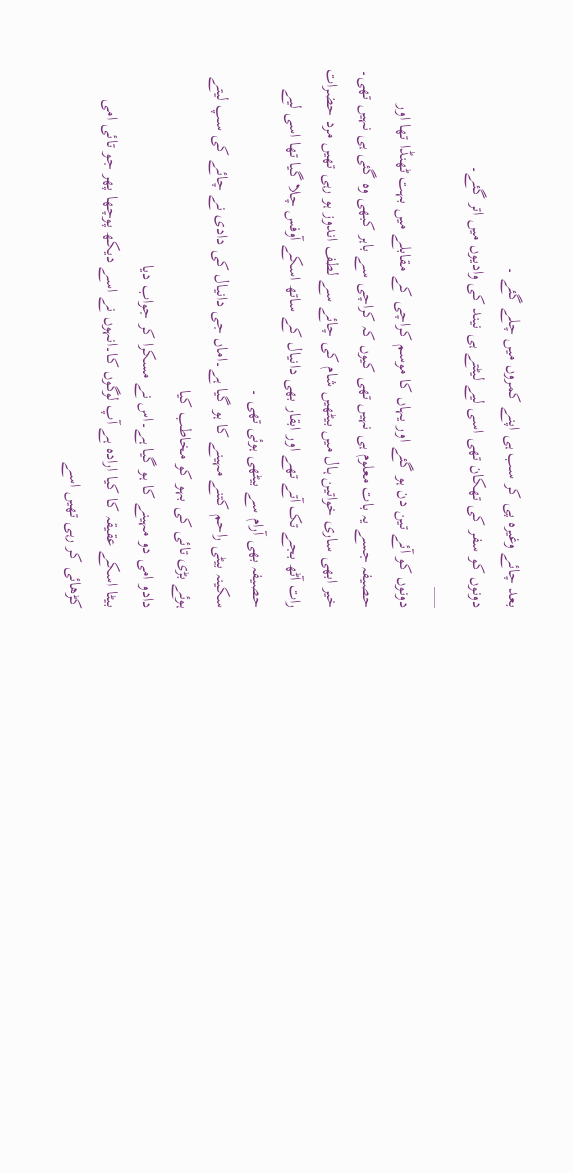بعد چائے وغیرہ پی کر سب ہی اپنے کمروں میں چلے گئے ۔
دونوں کو سفر کی تھکان تھی اسی لیے لیٹتے ہی نیند کی وادیوں میں اتر گئے۔
___
دونوں کو آئے تین دن ہو گئے اور یہاں کا موسم کراچی کے مقابلے میں بہت ٹھنڈا تھا اور حصیفہ جسے یہ بات معلوم ہی نہیں تھی کیوں کہ کراچی سے باہر کبھی وہ گئی ہی نہیں تھی۔
خیر ابھی ساری خواتین ہال میں بیٹھیں شام کی چائے سے لطف اندوز ہو رہی تھیں مرد حضرات رات آٹھ بجے تک آتے تھے اور ابقار بھی دانیال کے ساتھ اسکے آوفس چلا گیا تھا اسی لیے حصیفہ بھی آرام سے بیٹھی ہوئی تھی ۔
سکینہ بیٹی راحم کتنے مہینے کا ہو گیا ہے۔اماں جی دانیال کی دادی نے چائے کی سپ لیتے ہوئے بڑی تائی کی بہو کو مخاطب کیا
دادو امی دو مہینے کا ہو گیا ہے۔اس نے مسکرا کر جواب دیا
بیٹا اسکے عقیقہ کا کیا ارادہ ہے آپ لوگوں کا۔انہوں نے اسے دیکھ پوچھا پھر جو تائی امی کڑھائی کر رہی تھیں اسے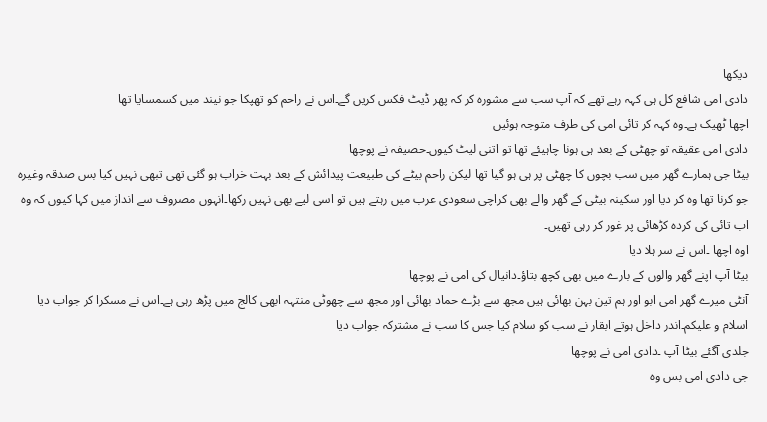دیکھا
دادی امی شافع کل ہی کہہ رہے تھے کہ آپ سب سے مشورہ کر کہ پھر ڈیٹ فکس کریں گے۔اس نے راحم کو تھپکا جو نیند میں کسمسایا تھا
اچھا ٹھیک ہے۔وہ کہہ کر تائی امی کی طرف متوجہ ہوئیں
دادی امی عقیقہ تو چھٹی کے بعد ہی ہونا چاہیئے تھا تو اتنی لیٹ کیوں۔حصیفہ نے پوچھا
بیٹا جی ہمارے گھر میں سب بچوں کا چھٹی پر ہی ہو گیا تھا لیکن راحم بیٹے کی طبیعت پیدائش کے بعد بہت خراب ہو گئی تھی تبھی نہیں کیا بس صدقہ وغیرہ جو کرنا تھا وہ کر دیا اور سکینہ بیٹی کے گھر والے بھی کراچی سعودی عرب میں رہتے ہیں تو اسی لیے بھی نہیں رکھا۔انہوں مصروف سے انداز میں کہا کیوں کہ وہ اب تائی کی کردہ کڑھائی پر غور کر رہی تھیں۔
اوہ اچھا ۔اس نے سر ہلا دیا
بیٹا آپ اپنے گھر والوں کے بارے میں بھی کچھ بتاؤ۔دانیال کی امی نے پوچھا
آنٹی میرے گھر امی ابو اور ہم تین بہن بھائی ہیں مجھ سے بڑے حماد بھائی اور مجھ سے چھوٹی منتہہ ابھی کالج میں پڑھ رہی ہے۔اس نے مسکرا کر جواب دیا
اسلام و علیکم۔اندر داخل ہوتے ابقار نے سب کو سلام کیا جس کا سب نے مشترکہ جواب دیا
جلدی آگئے بیٹا آپ ۔دادی امی نے پوچھا
جی دادی امی بس وہ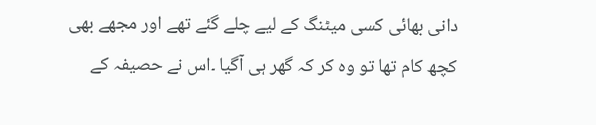دانی بھائی کسی میٹنگ کے لیے چلے گئے تھے اور مجھے بھی کچھ کام تھا تو وہ کر کہ گھر ہی آگیا ۔اس نے حصیفہ کے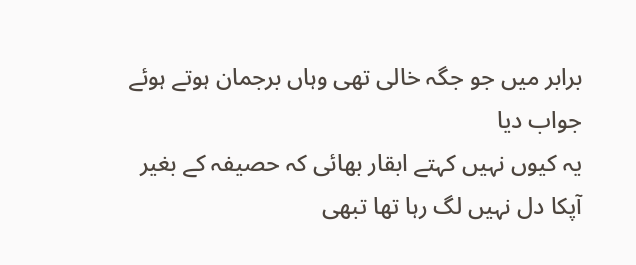برابر میں جو جگہ خالی تھی وہاں برجمان ہوتے ہوئے جواب دیا
یہ کیوں نہیں کہتے ابقار بھائی کہ حصیفہ کے بغیر آپکا دل نہیں لگ رہا تھا تبھی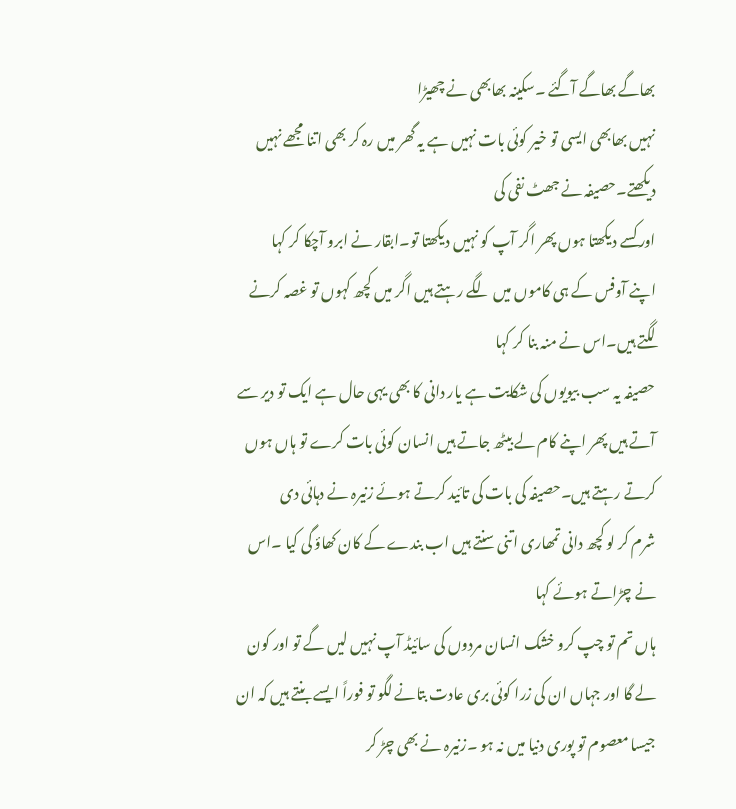بھاگے بھاگے آگئے ۔سکینہ بھابھی نے چھیڑا
نہیں بھابھی ایسی تو خیر کوئی بات نہیں ہے یہ گھر میں رہ کر بھی اتنا مجھے نہیں دیکھتے۔حصیفہ نے جھٹ نفی کی
اور کسے دیکھتا ہوں پھر اگر آپ کو نہیں دیکھتا تو۔ابقار نے ابرو آچکا کر کہا
اپنے آوفس کے ہی کاموں میں لگے رہتے ہیں اگر میں کچھ کہوں تو غصہ کرنے لگتے ہیں۔اس نے منہ بنا کر کہا
حصیفہ یہ سب بیویوں کی شکایت ہے یار دانی کا بھی یہی حال ہے ایک تو دیر سے آتے ہیں پھر اپنے کام لے بیٹھ جاتے ہیں انسان کوئی بات کرے تو ہاں ہوں کرتے رہتے ہیں۔حصیفہ کی بات کی تائید کرتے ہوئے زنیرہ نے دہائی دی
شرم کر لو کچھ دانی تمھاری اتنی سنتے ہیں اب بندے کے کان کھاؤ گی کیا ۔اس نے چڑاتے ہوئے کہا
ہاں تم تو چپ کرو خشک انسان مردوں کی سائیڈ آپ نہیں لیں گے تو اور کون لے گا اور جہاں ان کی زرا کوئی بری عادت بتانے لگو تو فوراً ایسے بنتے ہیں کہ ان جیسا معصوم تو پوری دنیا میں نہ ہو ۔زنیرہ نے بھی چڑ کر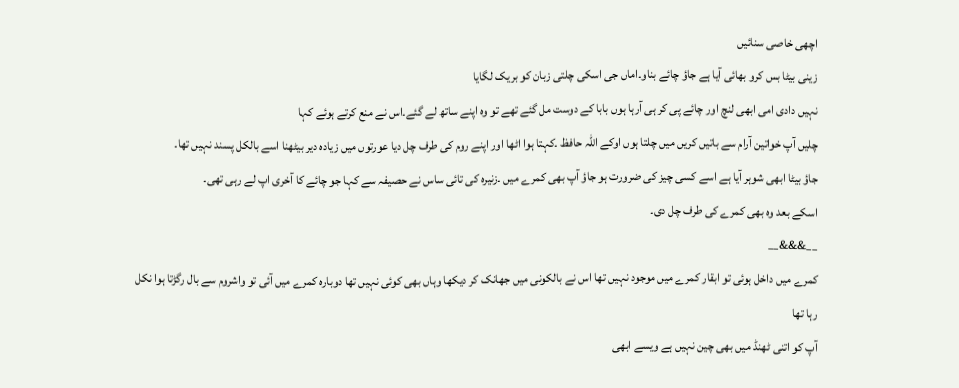اچھی خاصی سنائیں
زینی بیٹا بس کرو بھائی آیا ہے جاؤ چائے بناو۔اماں جی اسکی چلتی زبان کو بریک لگایا
نہیں دادی امی ابھی لنچ اور چائے پی کر ہی آرہا ہوں بابا کے دوست مل گئے تھے تو وہ اپنے ساتھ لے گئے۔اس نے منع کرتے ہوئے کہا
چلیں آپ خواتین آرام سے باتیں کریں میں چلتا ہوں اوکے اللہ حافظ ۔کہتا ہوا اٹھا اور اپنے روم کی طرف چل دیا عورتوں میں زیادہ دیر بیٹھنا اسے بالکل پسند نہیں تھا۔
جاؤ بیٹا ابھی شوہر آیا ہے اسے کسی چیز کی ضرورت ہو جاؤ آپ بھی کمرے میں ۔زنیرہ کی تائی ساس نے حصیفہ سے کہا جو چائے کا آخری اپ لے رہی تھی۔
اسکے بعد وہ بھی کمرے کی طرف چل دی۔
__&&&__
کمرے میں داخل ہوئی تو ابقار کمرے میں موجود نہیں تھا اس نے بالکونی میں جھانک کر دیکھا وہاں بھی کوئی نہیں تھا دوبارہ کمرے میں آئی تو واشروم سے بال رگڑتا ہوا نکل رہا تھا
آپ کو اتنی ٹھنڈ میں بھی چین نہیں ہے ویسے ابھی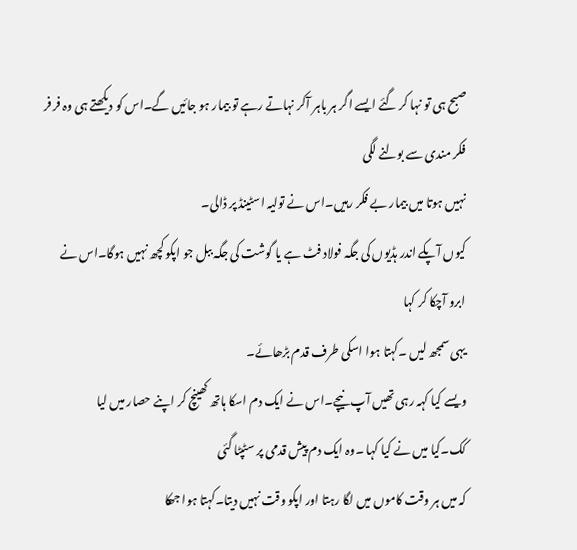صبح ہی تو نہا کر گئے ایسے اگر ہر باہر آکر نہاتے رہے تو بیمار ہو جائیں گے۔اس کو دیکھتے ہی وہ فر فر فکر مندی سے بولنے لگی
نہیں ہوتا میں بیمار بے فکر رہیں۔اس نے تولیہ اسٹینڈ پر ڈالی۔
کیوں آپکے اندر ہڈیوں کی جگہ فولاد فٹ ہے یا گوشت کی جگہ ببل جو اپکو کچھ نہیں ہوگا۔اس نے ابرو آچکا کر کہا
یہی سمجھ لیں ۔کہتا ہوا اسکی طرف قدم بڑھائے۔
ویسے کیا کہہ رہی تھیں آپ نیچے۔اس نے ایک دم اسکا ہاتھ کھینچ کر اپنے حصار میں لیا
کک۔کیا میں نے کیا کہا ۔وہ ایک دم پیش قدمی پر سٹپٹا گئی
کہ میں ہر وقت کاموں میں لگا رہتا اور اپکو وقت نہیں دیتا۔کہتا ہوا جھکا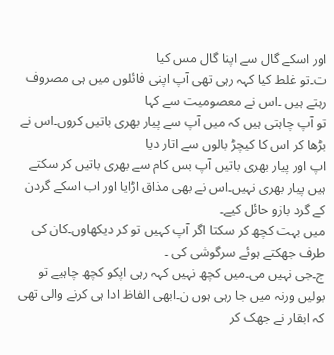اور اسکے گال سے اپنا گال مس کیا
ت۔تو غلط کیا کہہ رہی تھی آپ اپنی فائلوں میں ہی مصروف رہتے ہیں ۔اس نے معصومیت سے کہا
تو آپ چاہتی ہیں کہ میں آپ سے پیار بھری باتیں کروں۔اس نے بڑھا کر اس کا کیچڑ بالوں سے اتار دیا
اپ اور پیار بھری باتیں آپ بس کام سے بھری باتیں کر سکتے ہیں پیار بھری نہیں۔اس نے بھی مذاق اڑایا اور اب اسکے گردن کے گرد بازو حائل کیے۔
میں بہت کچھ کر سکتا اگر آپ کہیں تو کر دیکھاوں۔کان کی طرف جھکتے ہوئے سرگوشی کی ۔
ج۔جی نہیں می۔میں کچھ نہیں کہہ رہی اپکو کچھ چاہیے تو بولیں ورنہ میں جا رہی ہوں ن۔ابھی الفاظ ادا ہی کرنے والی تھی کہ ابقار نے جھک کر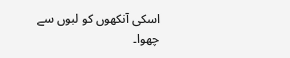اسکی آنکھوں کو لبوں سے چھوا۔